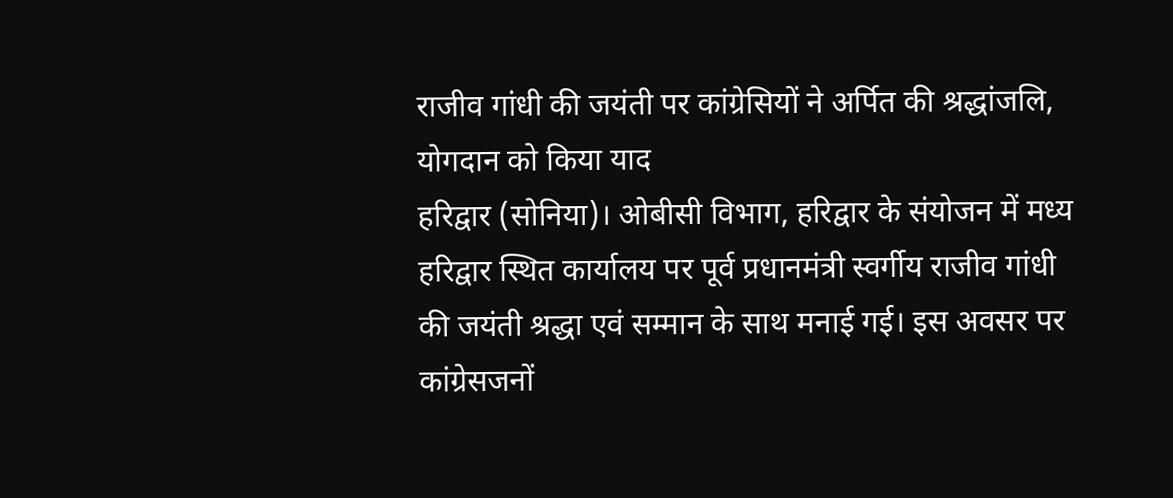राजीव गांधी की जयंती पर कांग्रेसियों ने अर्पित की श्रद्धांजलि, योगदान को किया याद
हरिद्वार (सोनिया)। ओबीसी विभाग, हरिद्वार के संयोजन में मध्य हरिद्वार स्थित कार्यालय पर पूर्व प्रधानमंत्री स्वर्गीय राजीव गांधी की जयंती श्रद्धा एवं सम्मान के साथ मनाई गई। इस अवसर पर कांग्रेसजनों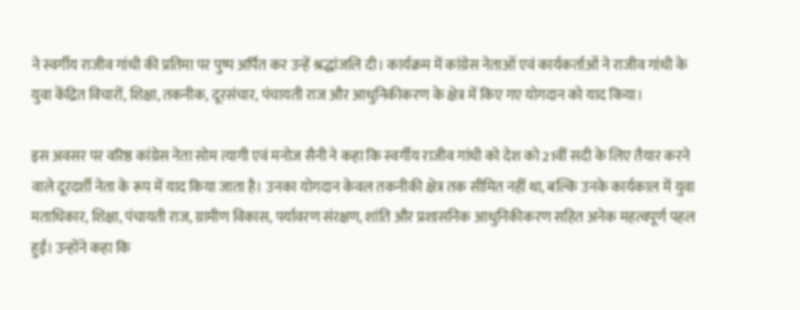ने स्वर्गीय राजीव गांधी की प्रतिमा पर पुष्प अर्पित कर उन्हें श्रद्धांजलि दी। कार्यक्रम में कांग्रेस नेताओं एवं कार्यकर्ताओं ने राजीव गांधी के युवा केंद्रित विचारों, शिक्षा, तकनीक, दूरसंचार, पंचायती राज और आधुनिकीकरण के क्षेत्र में किए गए योगदान को याद किया।

इस अवसर पर वरिष्ठ कांग्रेस नेता सोम त्यागी एवं मनोज सैनी ने कहा कि स्वर्गीय राजीव गांधी को देश को 21वीं सदी के लिए तैयार करने वाले दूरदर्शी नेता के रूप में याद किया जाता है। उनका योगदान केवल तकनीकी क्षेत्र तक सीमित नहीं था, बल्कि उनके कार्यकाल में युवा मताधिकार, शिक्षा, पंचायती राज, ग्रामीण विकास, पर्यावरण संरक्षण, शांति और प्रशासनिक आधुनिकीकरण सहित अनेक महत्वपूर्ण पहल हुईं। उन्होंने कहा कि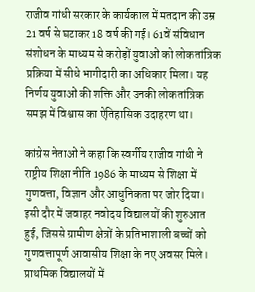राजीव गांधी सरकार के कार्यकाल में मतदान की उम्र 21 वर्ष से घटाकर 18 वर्ष की गई। 61वें संविधान संशोधन के माध्यम से करोड़ों युवाओं को लोकतांत्रिक प्रक्रिया में सीधे भागीदारी का अधिकार मिला। यह निर्णय युवाओं की शक्ति और उनकी लोकतांत्रिक समझ में विश्वास का ऐतिहासिक उदाहरण था।

कांग्रेस नेताओं ने कहा कि स्वर्गीय राजीव गांधी ने राष्ट्रीय शिक्षा नीति 1986 के माध्यम से शिक्षा में गुणवत्ता, विज्ञान और आधुनिकता पर जोर दिया। इसी दौर में जवाहर नवोदय विद्यालयों की शुरुआत हुई, जिससे ग्रामीण क्षेत्रों के प्रतिभाशाली बच्चों को गुणवत्तापूर्ण आवासीय शिक्षा के नए अवसर मिले। प्राथमिक विद्यालयों में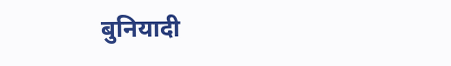बुनियादी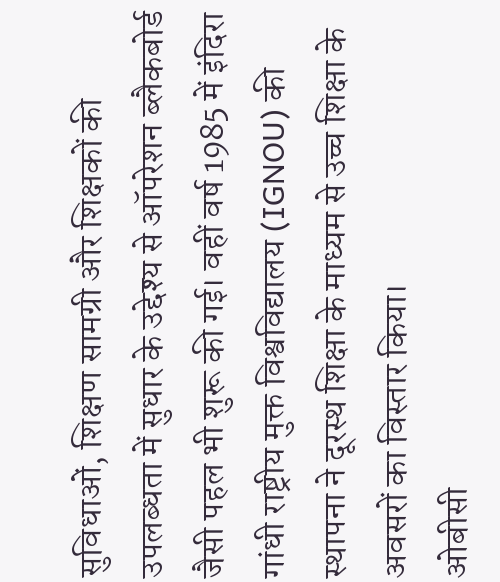सुविधाओं, शिक्षण सामग्री और शिक्षकों की उपलब्धता में सुधार के उद्देश्य से ऑपरेशन ब्लैकबोर्ड जैसी पहल भी शुरू की गई। वहीं वर्ष 1985 में इंदिरा गांधी राष्ट्रीय मुक्त विश्वविद्यालय (IGNOU) की स्थापना ने दूरस्थ शिक्षा के माध्यम से उच्च शिक्षा के अवसरों का विस्तार किया।
ओबीसी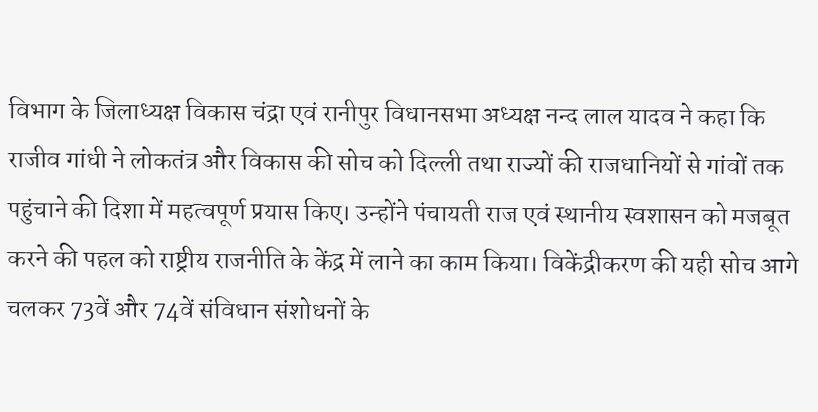विभाग के जिलाध्यक्ष विकास चंद्रा एवं रानीपुर विधानसभा अध्यक्ष नन्द लाल यादव ने कहा कि राजीव गांधी ने लोकतंत्र और विकास की सोच को दिल्ली तथा राज्यों की राजधानियों से गांवों तक पहुंचाने की दिशा में महत्वपूर्ण प्रयास किए। उन्होंने पंचायती राज एवं स्थानीय स्वशासन को मजबूत करने की पहल को राष्ट्रीय राजनीति के केंद्र में लाने का काम किया। विकेंद्रीकरण की यही सोच आगे चलकर 73वें और 74वें संविधान संशोधनों के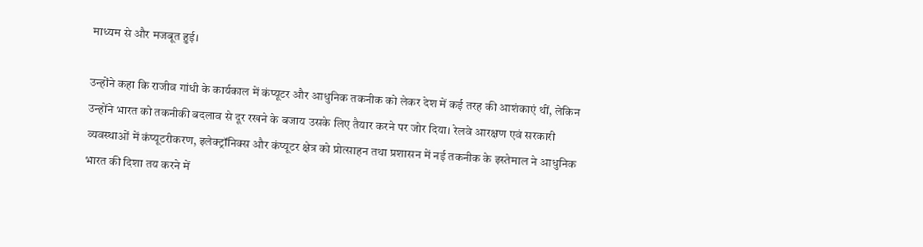माध्यम से और मजबूत हुई।

उन्होंने कहा कि राजीव गांधी के कार्यकाल में कंप्यूटर और आधुनिक तकनीक को लेकर देश में कई तरह की आशंकाएं थीं, लेकिन उन्होंने भारत को तकनीकी बदलाव से दूर रखने के बजाय उसके लिए तैयार करने पर जोर दिया। रेलवे आरक्षण एवं सरकारी व्यवस्थाओं में कंप्यूटरीकरण, इलेक्ट्रॉनिक्स और कंप्यूटर क्षेत्र को प्रोत्साहन तथा प्रशासन में नई तकनीक के इस्तेमाल ने आधुनिक भारत की दिशा तय करने में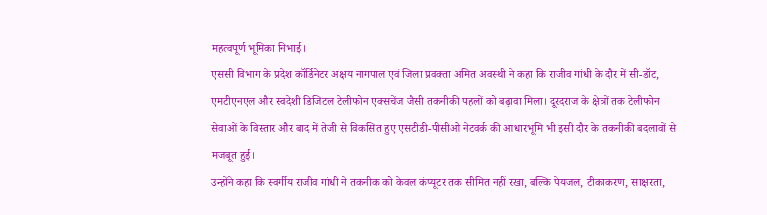महत्वपूर्ण भूमिका निभाई।
एससी विभाग के प्रदेश कॉर्डिनेटर अक्षय नागपाल एवं जिला प्रवक्ता अमित अवस्थी ने कहा कि राजीव गांधी के दौर में सी-डॉट, एमटीएनएल और स्वदेशी डिजिटल टेलीफोन एक्सचेंज जैसी तकनीकी पहलों को बढ़ावा मिला। दूरदराज के क्षेत्रों तक टेलीफोन सेवाओं के विस्तार और बाद में तेजी से विकसित हुए एसटीडी-पीसीओ नेटवर्क की आधारभूमि भी इसी दौर के तकनीकी बदलावों से मजबूत हुई।
उन्होंने कहा कि स्वर्गीय राजीव गांधी ने तकनीक को केवल कंप्यूटर तक सीमित नहीं रखा, बल्कि पेयजल, टीकाकरण, साक्षरता,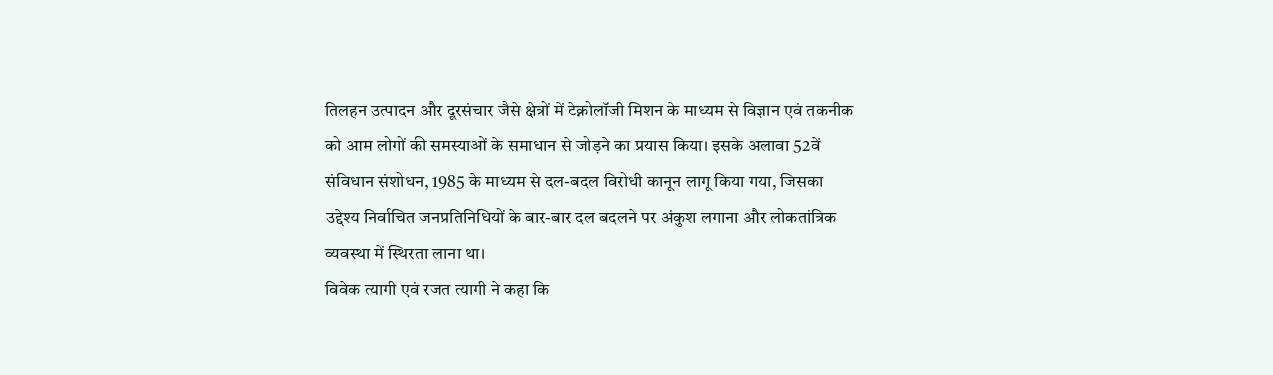तिलहन उत्पादन और दूरसंचार जैसे क्षेत्रों में टेक्नोलॉजी मिशन के माध्यम से विज्ञान एवं तकनीक को आम लोगों की समस्याओं के समाधान से जोड़ने का प्रयास किया। इसके अलावा 52वें संविधान संशोधन, 1985 के माध्यम से दल-बदल विरोधी कानून लागू किया गया, जिसका उद्देश्य निर्वाचित जनप्रतिनिधियों के बार-बार दल बदलने पर अंकुश लगाना और लोकतांत्रिक व्यवस्था में स्थिरता लाना था।
विवेक त्यागी एवं रजत त्यागी ने कहा कि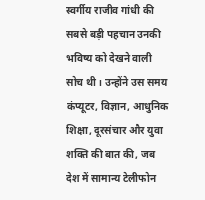स्वर्गीय राजीव गांधी की सबसे बड़ी पहचान उनकी भविष्य को देखने वाली सोच थी। उन्होंने उस समय कंप्यूटर, विज्ञान, आधुनिक शिक्षा, दूरसंचार और युवा शक्ति की बात की, जब देश में सामान्य टेलीफोन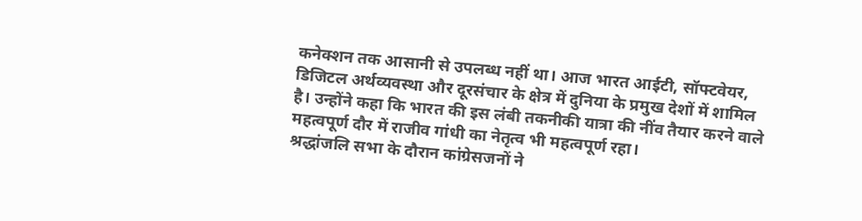कनेक्शन तक आसानी से उपलब्ध नहीं था। आज भारत आईटी, सॉफ्टवेयर, डिजिटल अर्थव्यवस्था और दूरसंचार के क्षेत्र में दुनिया के प्रमुख देशों में शामिल है। उन्होंने कहा कि भारत की इस लंबी तकनीकी यात्रा की नींव तैयार करने वाले महत्वपूर्ण दौर में राजीव गांधी का नेतृत्व भी महत्वपूर्ण रहा।
श्रद्धांजलि सभा के दौरान कांग्रेसजनों ने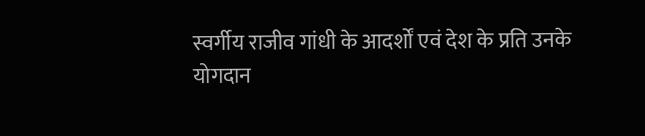स्वर्गीय राजीव गांधी के आदर्शों एवं देश के प्रति उनके योगदान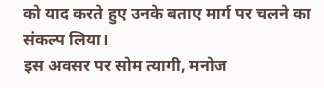को याद करते हुए उनके बताए मार्ग पर चलने का संकल्प लिया।
इस अवसर पर सोम त्यागी, मनोज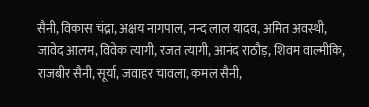सैनी, विकास चंद्रा, अक्षय नागपाल, नन्द लाल यादव, अमित अवस्थी, जावेद आलम, विवेक त्यागी, रजत त्यागी, आनंद राठौड़, शिवम वाल्मीकि, राजबीर सैनी, सूर्या, जवाहर चावला, कमल सैनी,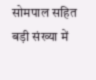सोमपाल सहित बड़ी संख्या में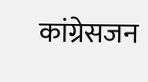कांग्रेसजन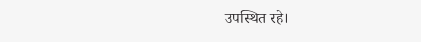उपस्थित रहे।